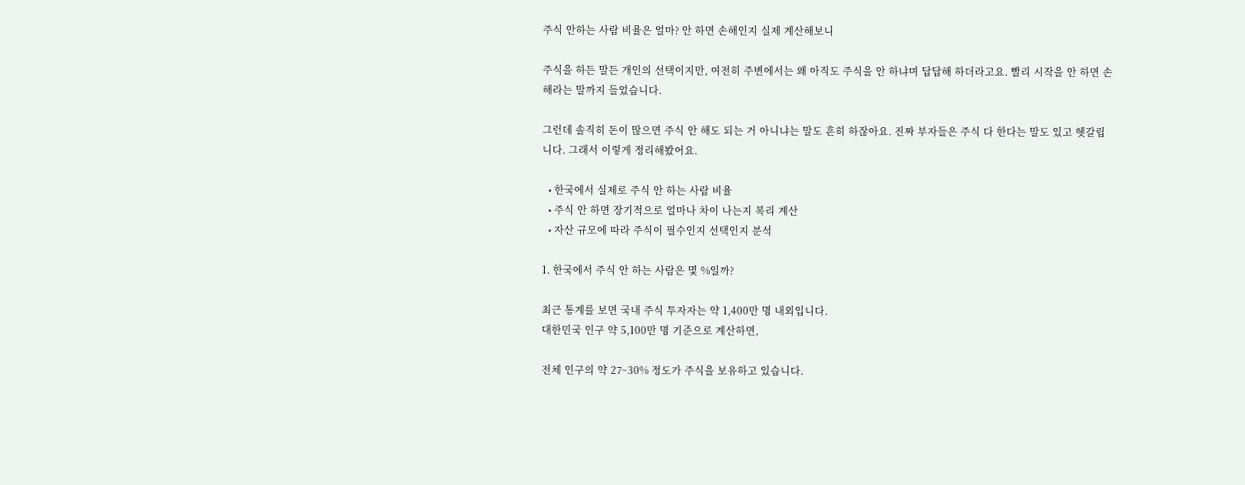주식 안하는 사람 비율은 얼마? 안 하면 손해인지 실제 계산해보니

주식을 하든 말든 개인의 선택이지만, 여전히 주변에서는 왜 아직도 주식을 안 하냐며 답답해 하더라고요. 빨리 시작을 안 하면 손해라는 말까지 들었습니다.

그런데 솔직히 돈이 많으면 주식 안 해도 되는 거 아니냐는 말도 흔히 하잖아요. 진짜 부자들은 주식 다 한다는 말도 있고 헷갈립니다. 그래서 이렇게 정리해봤어요.

  • 한국에서 실제로 주식 안 하는 사람 비율
  • 주식 안 하면 장기적으로 얼마나 차이 나는지 복리 계산
  • 자산 규모에 따라 주식이 필수인지 선택인지 분석

1. 한국에서 주식 안 하는 사람은 몇 %일까?

최근 통계를 보면 국내 주식 투자자는 약 1,400만 명 내외입니다.
대한민국 인구 약 5,100만 명 기준으로 계산하면,

전체 인구의 약 27~30% 정도가 주식을 보유하고 있습니다.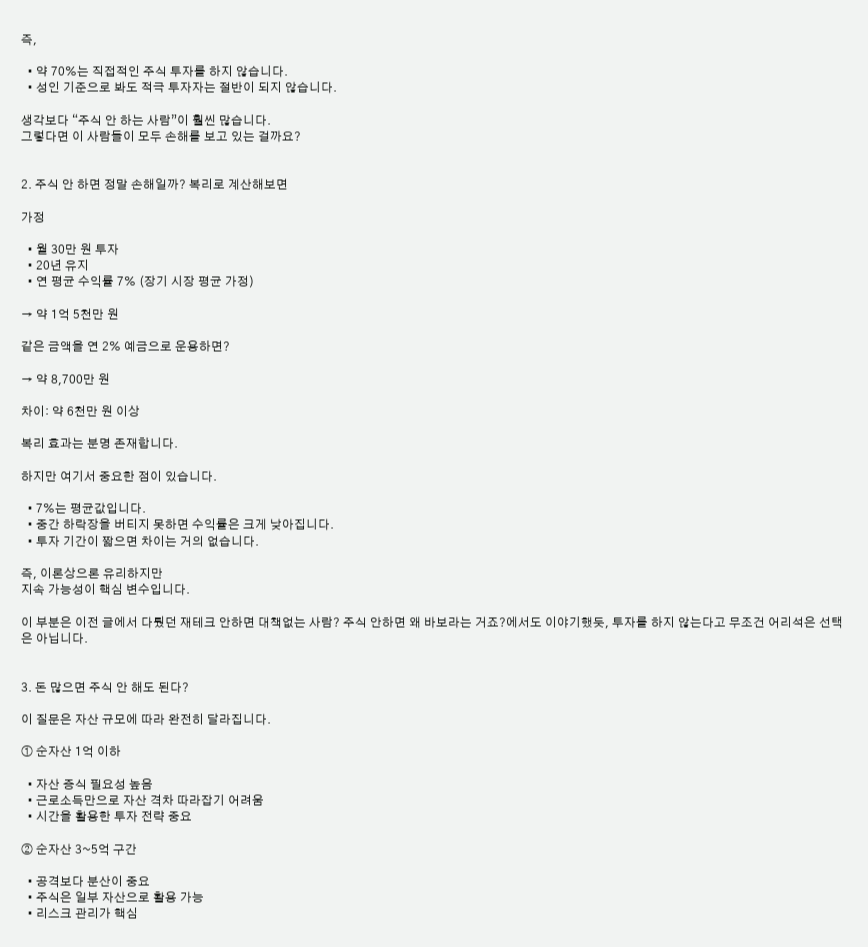즉,

  • 약 70%는 직접적인 주식 투자를 하지 않습니다.
  • 성인 기준으로 봐도 적극 투자자는 절반이 되지 않습니다.

생각보다 “주식 안 하는 사람”이 훨씬 많습니다.
그렇다면 이 사람들이 모두 손해를 보고 있는 걸까요?


2. 주식 안 하면 정말 손해일까? 복리로 계산해보면

가정

  • 월 30만 원 투자
  • 20년 유지
  • 연 평균 수익률 7% (장기 시장 평균 가정)

→ 약 1억 5천만 원

같은 금액을 연 2% 예금으로 운용하면?

→ 약 8,700만 원

차이: 약 6천만 원 이상

복리 효과는 분명 존재합니다.

하지만 여기서 중요한 점이 있습니다.

  • 7%는 평균값입니다.
  • 중간 하락장을 버티지 못하면 수익률은 크게 낮아집니다.
  • 투자 기간이 짧으면 차이는 거의 없습니다.

즉, 이론상으론 유리하지만
지속 가능성이 핵심 변수입니다.

이 부분은 이전 글에서 다뤘던 재테크 안하면 대책없는 사람? 주식 안하면 왜 바보라는 거죠?에서도 이야기했듯, 투자를 하지 않는다고 무조건 어리석은 선택은 아닙니다.


3. 돈 많으면 주식 안 해도 된다?

이 질문은 자산 규모에 따라 완전히 달라집니다.

① 순자산 1억 이하

  • 자산 증식 필요성 높음
  • 근로소득만으로 자산 격차 따라잡기 어려움
  • 시간을 활용한 투자 전략 중요

② 순자산 3~5억 구간

  • 공격보다 분산이 중요
  • 주식은 일부 자산으로 활용 가능
  • 리스크 관리가 핵심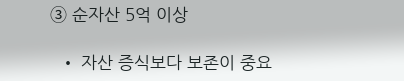③ 순자산 5억 이상

  • 자산 증식보다 보존이 중요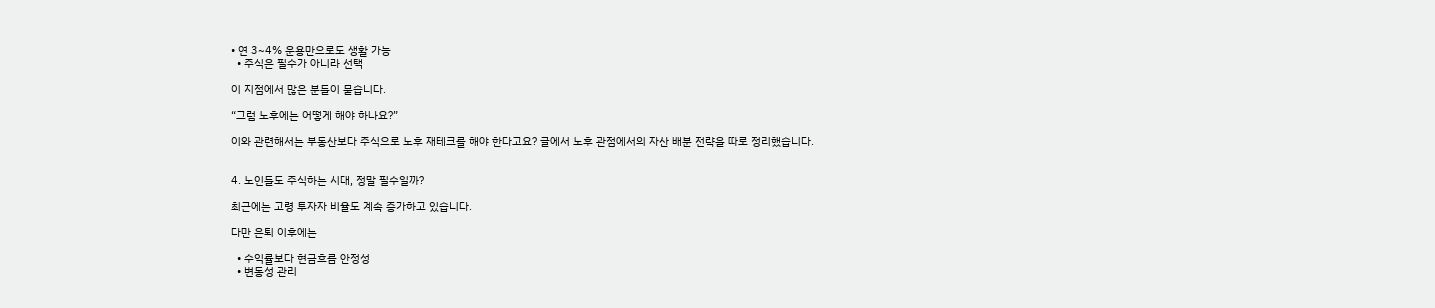• 연 3~4% 운용만으로도 생활 가능
  • 주식은 필수가 아니라 선택

이 지점에서 많은 분들이 묻습니다.

“그럼 노후에는 어떻게 해야 하나요?”

이와 관련해서는 부동산보다 주식으로 노후 재테크를 해야 한다고요? 글에서 노후 관점에서의 자산 배분 전략을 따로 정리했습니다.


4. 노인들도 주식하는 시대, 정말 필수일까?

최근에는 고령 투자자 비율도 계속 증가하고 있습니다.

다만 은퇴 이후에는

  • 수익률보다 현금흐름 안정성
  • 변동성 관리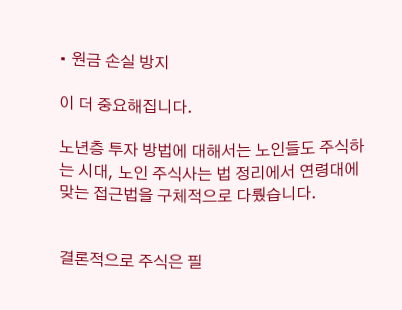• 원금 손실 방지

이 더 중요해집니다.

노년층 투자 방법에 대해서는 노인들도 주식하는 시대, 노인 주식사는 법 정리에서 연령대에 맞는 접근법을 구체적으로 다뤘습니다.


결론적으로 주식은 필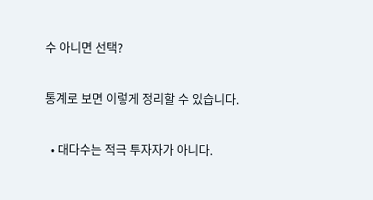수 아니면 선택?

통계로 보면 이렇게 정리할 수 있습니다.

  • 대다수는 적극 투자자가 아니다.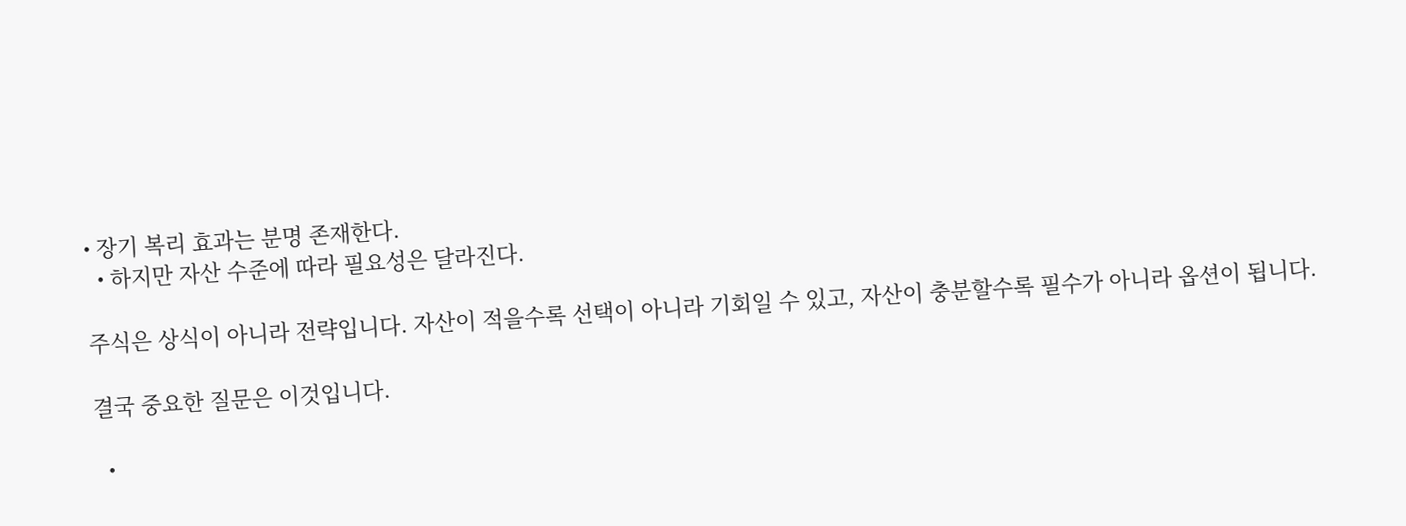• 장기 복리 효과는 분명 존재한다.
  • 하지만 자산 수준에 따라 필요성은 달라진다.

주식은 상식이 아니라 전략입니다. 자산이 적을수록 선택이 아니라 기회일 수 있고, 자산이 충분할수록 필수가 아니라 옵션이 됩니다.

결국 중요한 질문은 이것입니다.

  •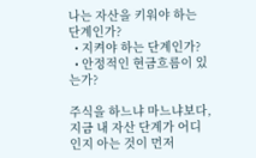나는 자산을 키워야 하는 단계인가?
  • 지켜야 하는 단계인가?
  • 안정적인 현금흐름이 있는가?

주식을 하느냐 마느냐보다,
지금 내 자산 단계가 어디인지 아는 것이 먼저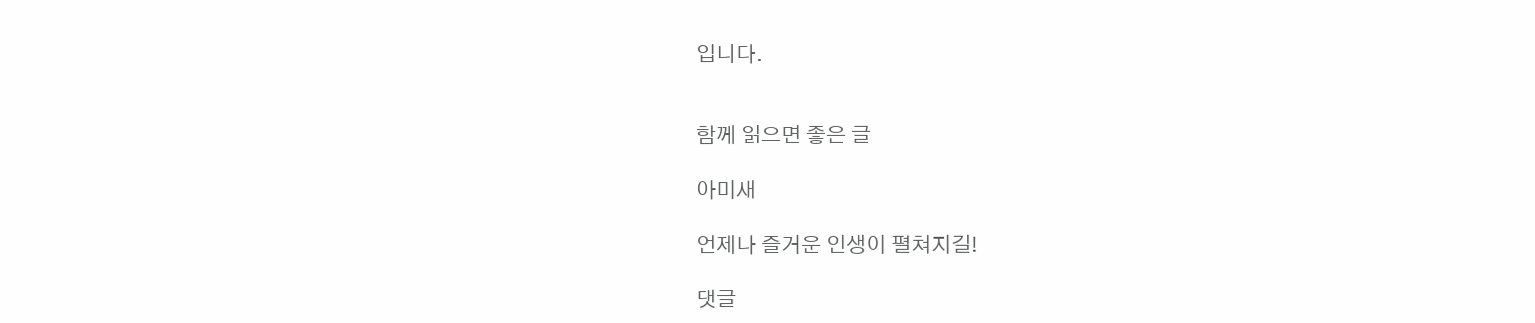입니다.


함께 읽으면 좋은 글

아미새

언제나 즐거운 인생이 펼쳐지길!

댓글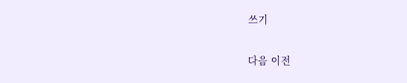쓰기

다음 이전